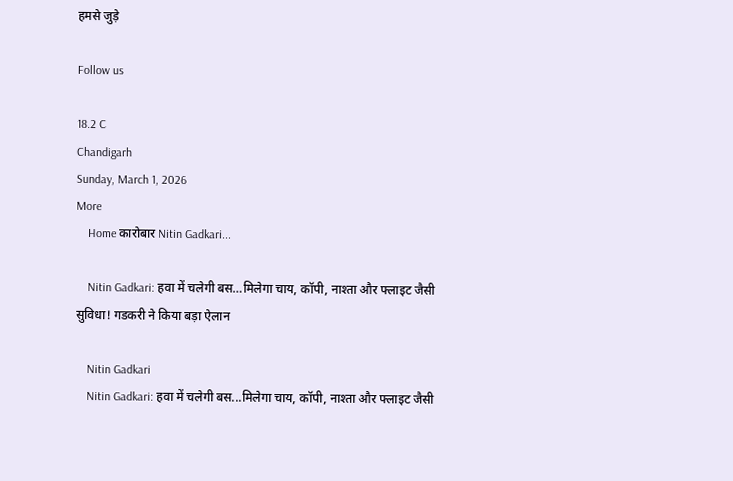हमसे जुड़े

Follow us

18.2 C
Chandigarh
Sunday, March 1, 2026
More
    Home कारोबार Nitin Gadkari...

    Nitin Gadkari: हवा में चलेगी बस…मिलेगा चाय, कॉपी, नाश्ता और फ्लाइट जैसी सुविधा! गडकरी ने किया बड़ा ऐलान

    Nitin Gadkari
    Nitin Gadkari: हवा में चलेगी बस...मिलेगा चाय, कॉपी, नाश्ता और फ्लाइट जैसी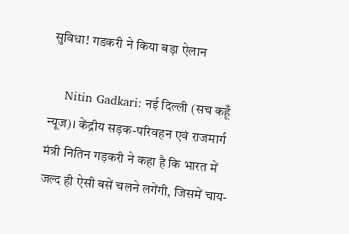सुविधा! गडकरी ने किया बड़ा ऐलान

    Nitin Gadkari: नई दिल्ली (सच कहूँ न्यूज)। केंद्रीय सड़क-परिवहन एवं राजमार्ग मंत्री नितिन गड़करी ने कहा है कि भारत में जल्द ही ऐसी बसें चलने लगेंगी, जिसमें चाय-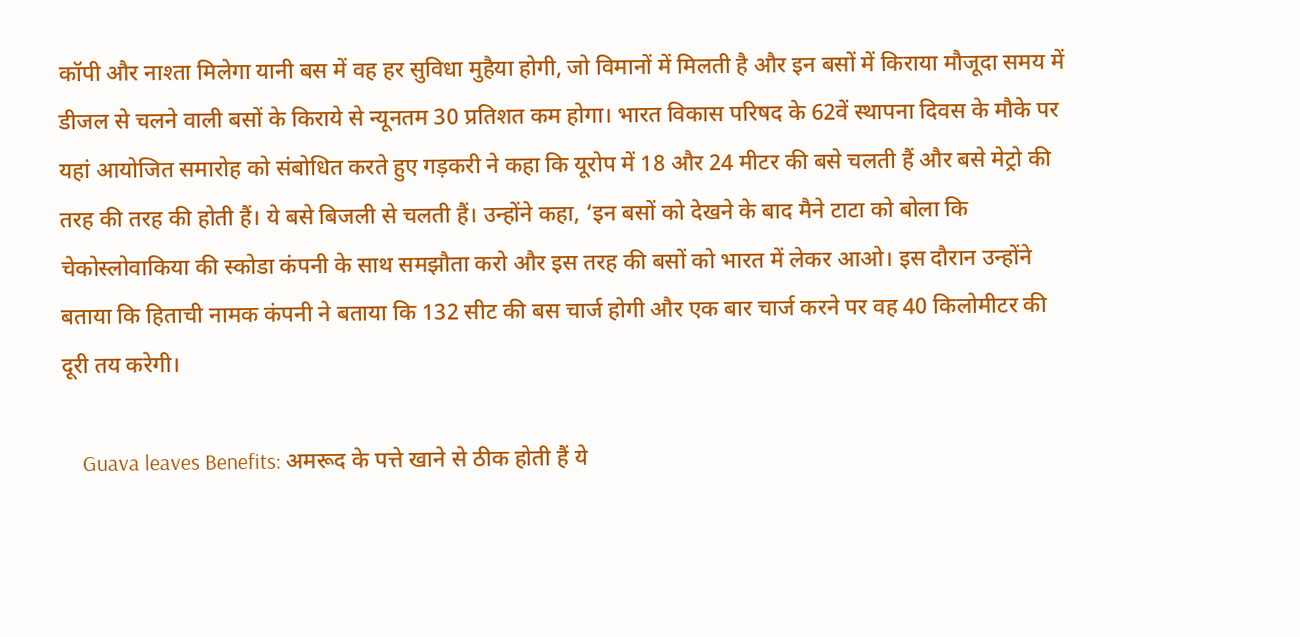कॉपी और नाश्ता मिलेगा यानी बस में वह हर सुविधा मुहैया होगी, जो विमानों में मिलती है और इन बसों में किराया मौजूदा समय में डीजल से चलने वाली बसों के किराये से न्यूनतम 30 प्रतिशत कम होगा। भारत विकास परिषद के 62वें स्थापना दिवस के मौके पर यहां आयोजित समारोह को संबोधित करते हुए गड़करी ने कहा कि यूरोप में 18 और 24 मीटर की बसे चलती हैं और बसे मेट्रो की तरह की तरह की होती हैं। ये बसे बिजली से चलती हैं। उन्होंने कहा, ‘इन बसों को देखने के बाद मैने टाटा को बोला कि चेकोस्लोवाकिया की स्कोडा कंपनी के साथ समझौता करो और इस तरह की बसों को भारत में लेकर आओ। इस दौरान उन्होंने बताया कि हिताची नामक कंपनी ने बताया कि 132 सीट की बस चार्ज होगी और एक बार चार्ज करने पर वह 40 किलोमीटर की दूरी तय करेगी।

    Guava leaves Benefits: अमरूद के पत्ते खाने से ठीक होती हैं ये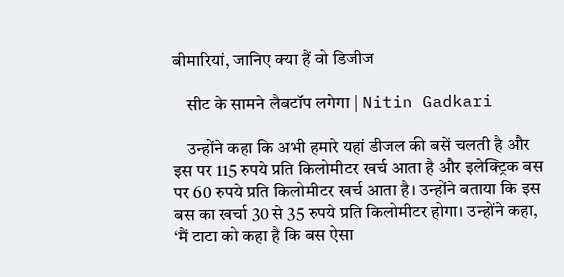बीमारियां, जानिए क्या हैं वो डिजीज

    सीट के सामने लैबटॉप लगेगा | Nitin Gadkari

    उन्होंने कहा कि अभी हमारे यहां डीजल की बसें चलती है और इस पर 115 रुपये प्रति किलोमीटर खर्च आता है और इलेक्ट्रिक बस पर 60 रुपये प्रति किलोमीटर खर्च आता है। उन्होंने बताया कि इस बस का खर्चा 30 से 35 रुपये प्रति किलोमीटर होगा। उन्होंने कहा, ‘मैं टाटा को कहा है कि बस ऐसा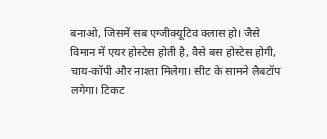बनाओ, जिसमें सब एग्जीक्यूटिव क्लास हो। जैसे विमान में एयर होस्टेस होती है, वैसे बस होस्टेस होगी, चाय-कॉपी और नाश्ता मिलेगा। सीट के सामने लैबटॉप लगेगा। टिकट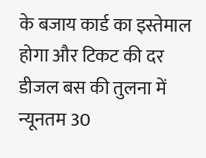के बजाय कार्ड का इस्तेमाल होगा और टिकट की दर डीजल बस की तुलना में न्यूनतम 30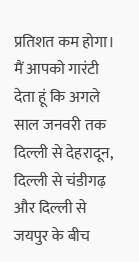प्रतिशत कम होगा। मैं आपको गारंटी देता हूं कि अगले साल जनवरी तक दिल्ली से देहरादून, दिल्ली से चंडीगढ़ और दिल्ली से जयपुर के बीच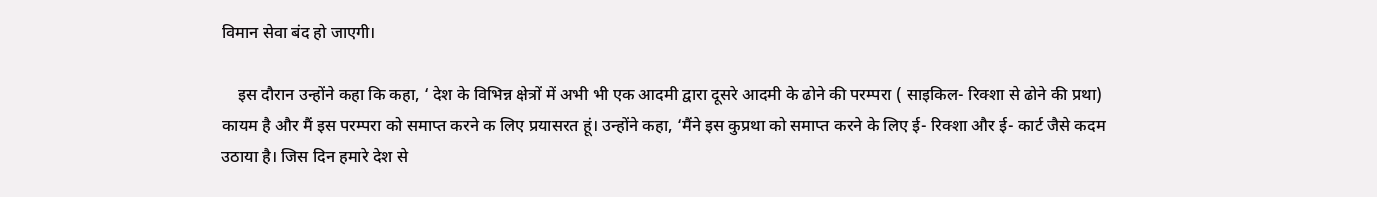विमान सेवा बंद हो जाएगी।

    इस दौरान उन्होंने कहा कि कहा, ‘ देश के विभिन्न क्षेत्रों में अभी भी एक आदमी द्वारा दूसरे आदमी के ढोने की परम्परा ( साइकिल- रिक्शा से ढोने की प्रथा) कायम है और मैं इस परम्परा को समाप्त करने क लिए प्रयासरत हूं। उन्होंने कहा, ‘मैंने इस कुप्रथा को समाप्त करने के लिए ई- रिक्शा और ई- कार्ट जैसे कदम उठाया है। जिस दिन हमारे देश से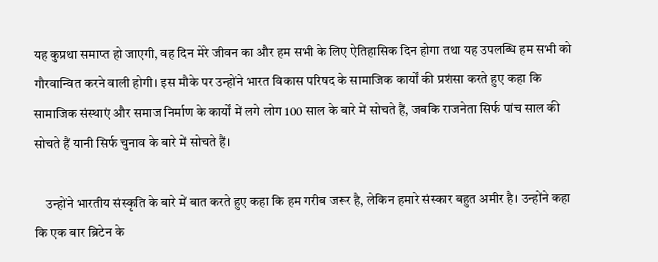यह कुप्रथा समाप्त हो जाएगी, वह दिन मेरे जीवन का और हम सभी के लिए ऐतिहासिक दिन होगा तथा यह उपलब्धि हम सभी को गौरवान्वित करने वाली होगी। इस मौके पर उन्होंने भारत विकास परिषद के सामाजिक कार्यों की प्रशंसा करते हुए कहा कि सामाजिक संस्थाएं और समाज निर्माण के कार्यों में लगे लोग 100 साल के बारे में सोचते हैं, जबकि राजनेता सिर्फ पांच साल की सोचते हैं यानी सिर्फ चुनाव के बारे में सोचते हैं।

    उन्होंने भारतीय संस्कृति के बारे में बात करते हुए कहा कि हम गरीब जरूर है, लेकिन हमारे संस्कार बहुत अमीर है। उन्होंने कहा कि एक बार ब्रिटेन के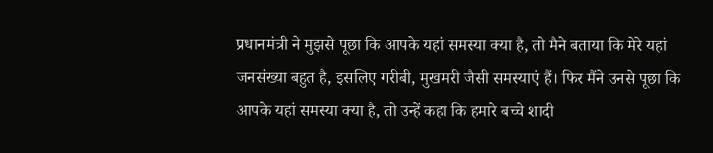प्रधानमंत्री ने मुझसे पूछा कि आपके यहां समस्या क्या है, तो मैने बताया कि मेरे यहां जनसंख्या बहुत है, इसलिए गरीबी, मुखमरी जैसी समस्याएं हैं। फिर मैंने उनसे पूछा कि आपके यहां समस्या क्या है, तो उन्हें कहा कि हमारे बच्चे शादी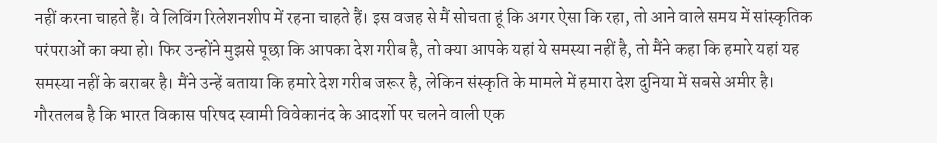नहीं करना चाहते हैं। वे लिविंग रिलेशनशीप में रहना चाहते हैं। इस वजह से मैं सोचता हूं कि अगर ऐसा कि रहा, तो आने वाले समय में सांस्कृतिक परंपराओं का क्या हो। फिर उन्होंने मुझसे पूछा कि आपका देश गरीब है, तो क्या आपके यहां ये समस्या नहीं है, तो मैंने कहा कि हमारे यहां यह समस्या नहीं के बराबर है। मैंने उन्हें बताया कि हमारे देश गरीब जरूर है, लेकिन संस्कृति के मामले में हमारा देश दुनिया में सबसे अमीर है। गौरतलब है कि भारत विकास परिषद स्वामी विवेकानंद के आदर्शो पर चलने वाली एक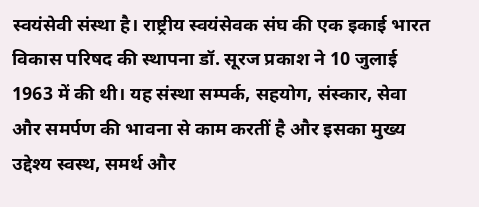स्वयंसेवी संस्था है। राष्ट्रीय स्वयंसेवक संघ की एक इकाई भारत विकास परिषद की स्थापना डॉ. सूरज प्रकाश ने 10 जुलाई 1963 में की थी। यह संस्था सम्पर्क, सहयोग, संस्कार, सेवा और समर्पण की भावना से काम करतीं है और इसका मुख्य उद्देश्य स्वस्थ, समर्थ और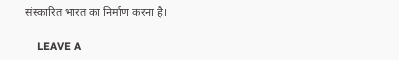संस्कारित भारत का निर्माण करना है।

    LEAVE A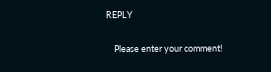REPLY

    Please enter your comment!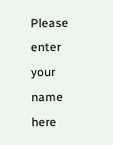Please enter your name here